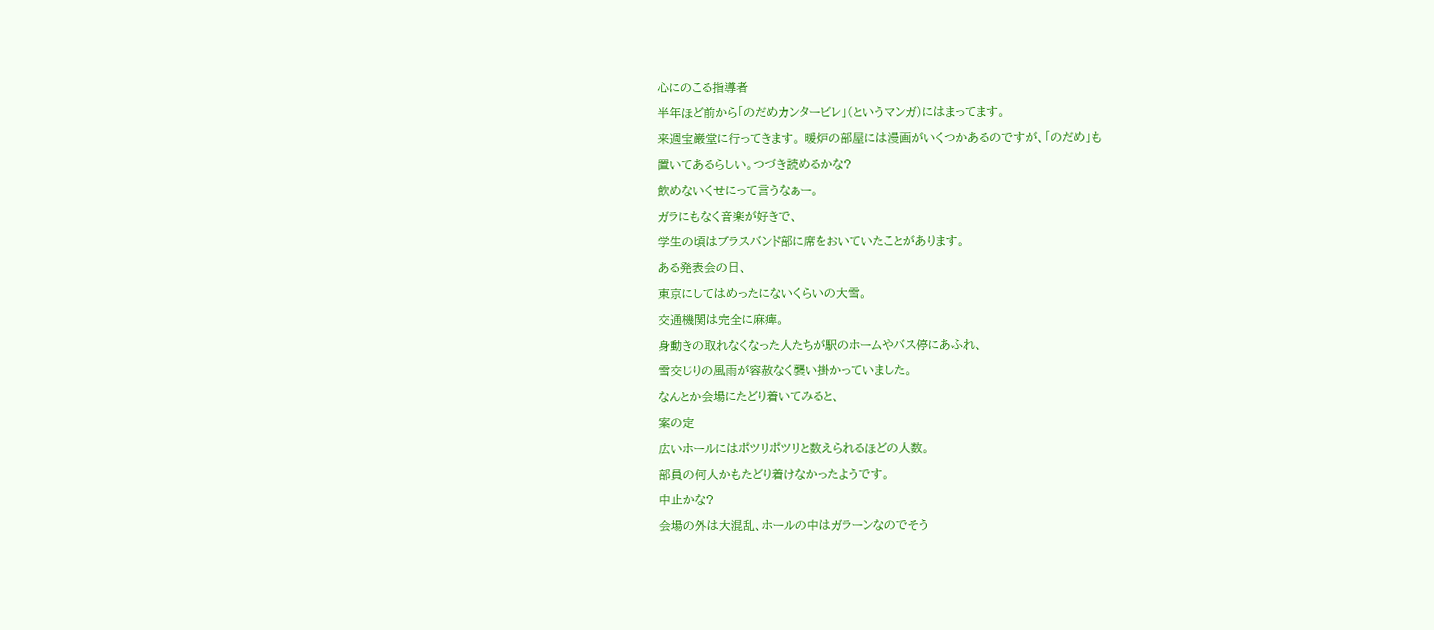心にのこる指導者
半年ほど前から「のだめカンタービレ」(というマンガ)にはまってます。
来週宝巌堂に行ってきます。 暖炉の部屋には漫画がいくつかあるのですが、「のだめ」も
置いてあるらしい。つづき読めるかな?
飲めないくせにって言うなぁー。
ガラにもなく音楽が好きで、
学生の頃はブラスバンド部に席をおいていたことがあります。
ある発表会の日、
東京にしてはめったにないくらいの大雪。
交通機関は完全に麻痺。
身動きの取れなくなった人たちが駅のホームやバス停にあふれ、
雪交じりの風雨が容赦なく襲い掛かっていました。
なんとか会場にたどり着いてみると、
案の定
広いホールにはポツリポツリと数えられるほどの人数。
部員の何人かもたどり着けなかったようです。
中止かな?
会場の外は大混乱、ホールの中はガラーンなのでそう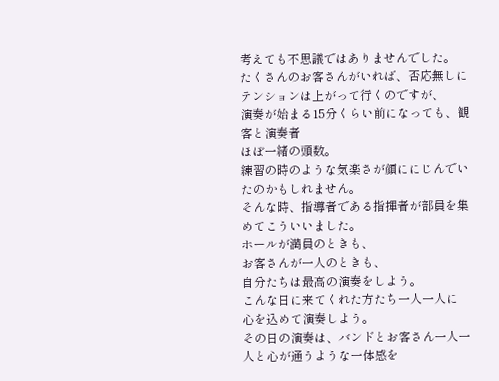考えても不思議ではありませんでした。
たくさんのお客さんがいれば、否応無しにテンションは上がって行くのですが、
演奏が始まる15分くらい前になっても、観客と演奏者
ほぼ一緒の頭数。
練習の時のような気楽さが顔ににじんでいたのかもしれません。
そんな時、指導者である指揮者が部員を集めてこういいました。
ホールが満員のときも、
お客さんが一人のときも、
自分たちは最高の演奏をしよう。
こんな日に来てくれた方たち一人一人に
心を込めて演奏しよう。
その日の演奏は、バンドとお客さん一人一人と心が通うような一体感を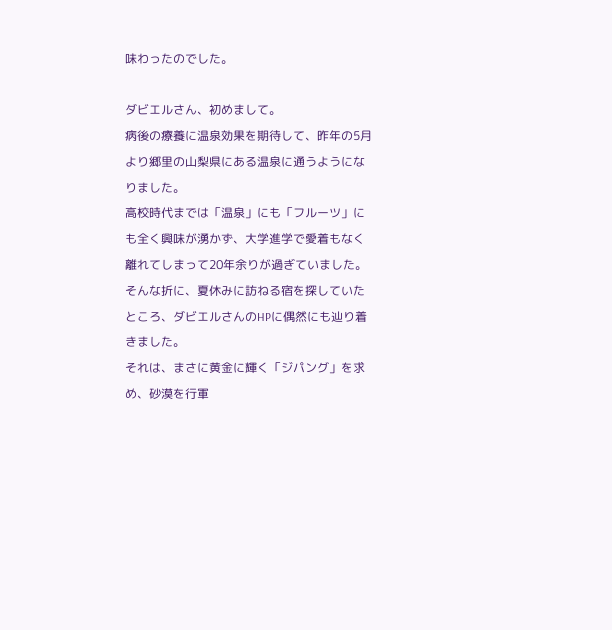味わったのでした。

ダビエルさん、初めまして。
病後の療養に温泉効果を期待して、昨年の5月より郷里の山梨県にある温泉に通うようになりました。
高校時代までは「温泉」にも「フルーツ」にも全く興味が湧かず、大学進学で愛着もなく離れてしまって20年余りが過ぎていました。
そんな折に、夏休みに訪ねる宿を探していたところ、ダビエルさんのHPに偶然にも辿り着きました。
それは、まさに黄金に輝く「ジパング」を求め、砂漠を行軍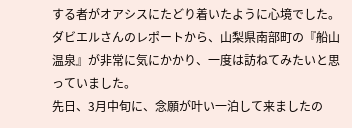する者がオアシスにたどり着いたように心境でした。
ダビエルさんのレポートから、山梨県南部町の『船山温泉』が非常に気にかかり、一度は訪ねてみたいと思っていました。
先日、3月中旬に、念願が叶い一泊して来ましたの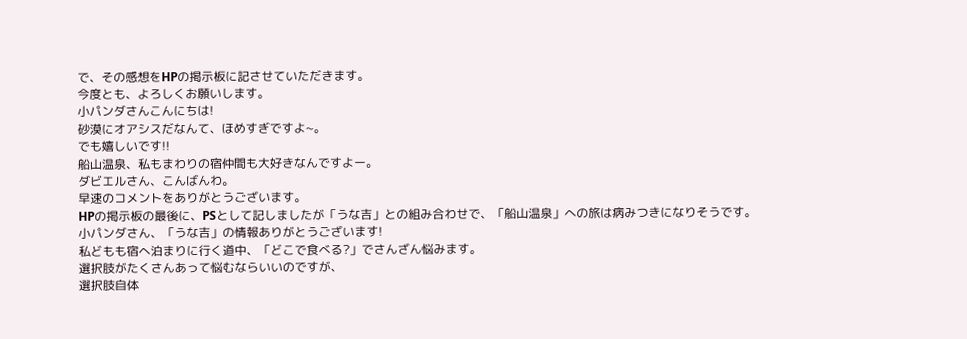で、その感想をHPの掲示板に記させていただきます。
今度とも、よろしくお願いします。
小パンダさんこんにちは!
砂漠にオアシスだなんて、ほめすぎですよ~。
でも嬉しいです!!
船山温泉、私もまわりの宿仲間も大好きなんですよー。
ダビエルさん、こんばんわ。
早速のコメントをありがとうございます。
HPの掲示板の最後に、PSとして記しましたが「うな吉」との組み合わせで、「船山温泉」への旅は病みつきになりそうです。
小パンダさん、「うな吉」の情報ありがとうございます!
私どもも宿へ泊まりに行く道中、「どこで食べる?」でさんざん悩みます。
選択肢がたくさんあって悩むならいいのですが、
選択肢自体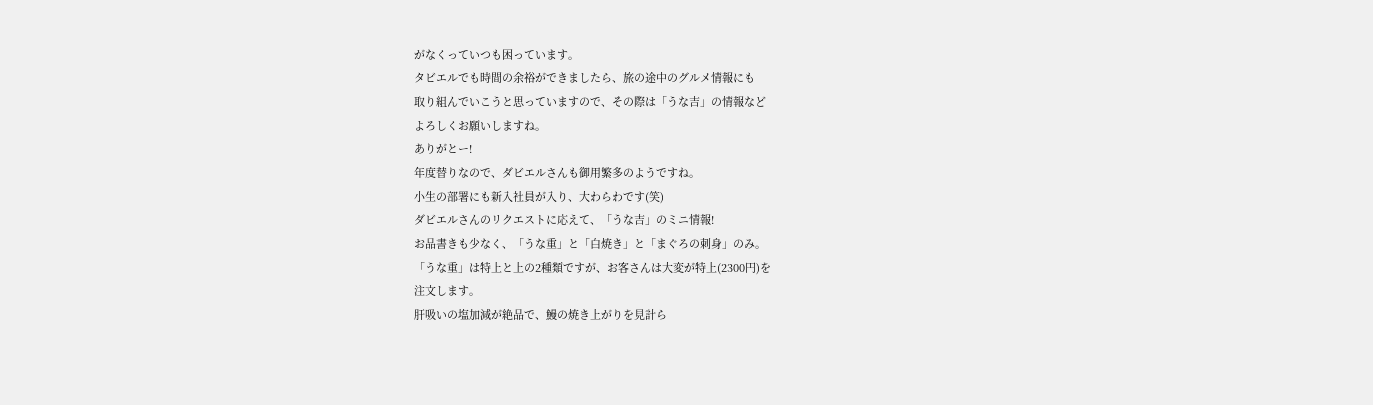がなくっていつも困っています。
タビエルでも時間の余裕ができましたら、旅の途中のグルメ情報にも
取り組んでいこうと思っていますので、その際は「うな吉」の情報など
よろしくお願いしますね。
ありがとー!
年度替りなので、ダビエルさんも御用繁多のようですね。
小生の部署にも新入社員が入り、大わらわです(笑)
ダビエルさんのリクエストに応えて、「うな吉」のミニ情報!
お品書きも少なく、「うな重」と「白焼き」と「まぐろの刺身」のみ。
「うな重」は特上と上の2種類ですが、お客さんは大変が特上(2300円)を
注文します。
肝吸いの塩加減が絶品で、鰻の焼き上がりを見計ら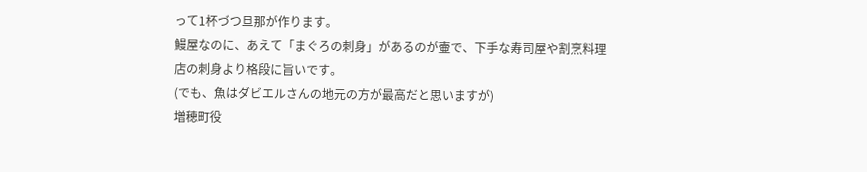って1杯づつ旦那が作ります。
鰻屋なのに、あえて「まぐろの刺身」があるのが壷で、下手な寿司屋や割烹料理
店の刺身より格段に旨いです。
(でも、魚はダビエルさんの地元の方が最高だと思いますが)
増穂町役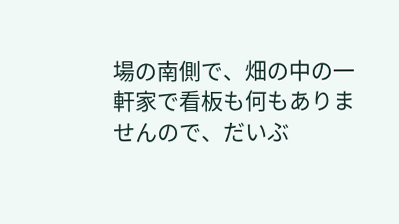場の南側で、畑の中の一軒家で看板も何もありませんので、だいぶ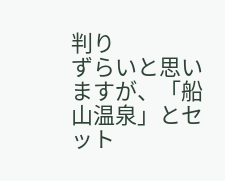判り
ずらいと思いますが、「船山温泉」とセット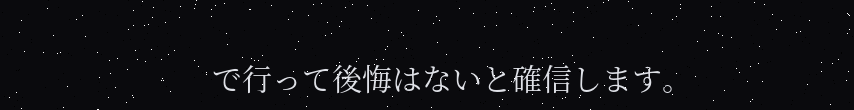で行って後悔はないと確信します。